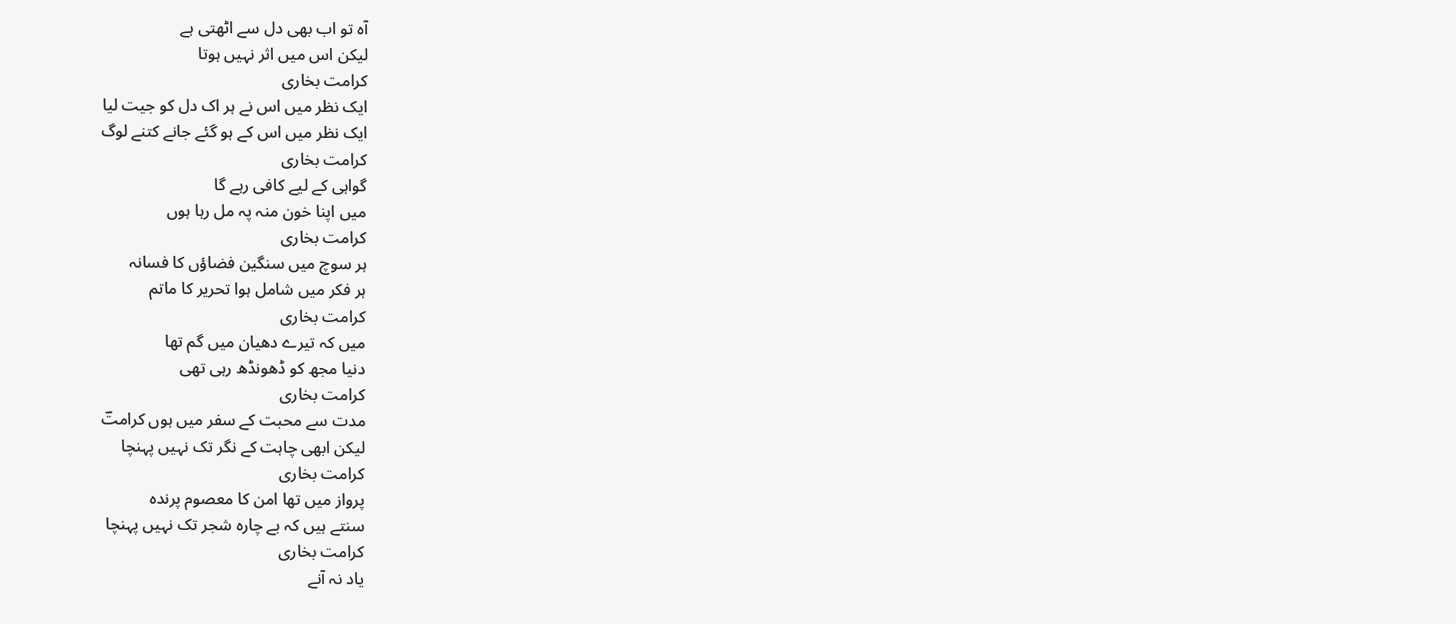آہ تو اب بھی دل سے اٹھتی ہے
لیکن اس میں اثر نہیں ہوتا
کرامت بخاری
ایک نظر میں اس نے ہر اک دل کو جیت لیا
ایک نظر میں اس کے ہو گئے جانے کتنے لوگ
کرامت بخاری
گواہی کے لیے کافی رہے گا
میں اپنا خون منہ پہ مل رہا ہوں
کرامت بخاری
ہر سوچ میں سنگین فضاؤں کا فسانہ
ہر فکر میں شامل ہوا تحریر کا ماتم
کرامت بخاری
میں کہ تیرے دھیان میں گم تھا
دنیا مجھ کو ڈھونڈھ رہی تھی
کرامت بخاری
مدت سے محبت کے سفر میں ہوں کرامتؔ
لیکن ابھی چاہت کے نگر تک نہیں پہنچا
کرامت بخاری
پرواز میں تھا امن کا معصوم پرندہ
سنتے ہیں کہ بے چارہ شجر تک نہیں پہنچا
کرامت بخاری
یاد نہ آنے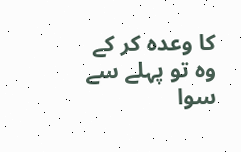کا وعدہ کر کے
وہ تو پہلے سے سوا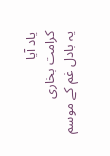یاد آیا
کرامت بخاری
یہ بادل غم کے موسم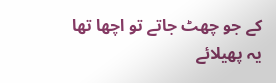کے جو چھٹ جاتے تو اچھا تھا
یہ پھیلائے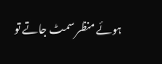ہوئے منظر سمٹ جاتے تو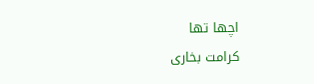اچھا تھا
کرامت بخاری